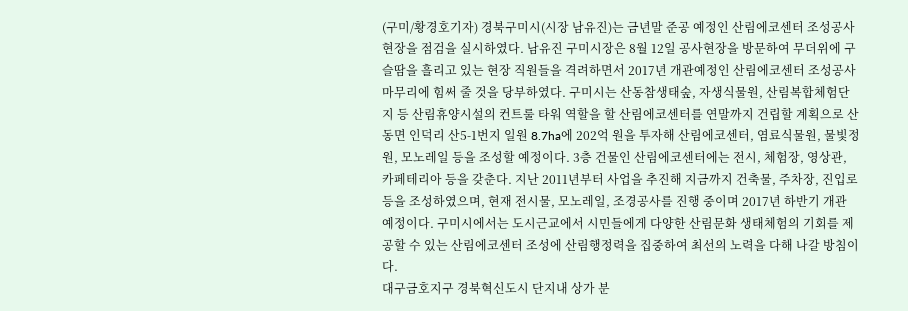(구미/황경호기자) 경북구미시(시장 남유진)는 금년말 준공 예정인 산림에코센터 조성공사 현장을 점검을 실시하였다. 남유진 구미시장은 8월 12일 공사현장을 방문하여 무더위에 구슬땀을 흘리고 있는 현장 직원들을 격려하면서 2017년 개관예정인 산림에코센터 조성공사 마무리에 힘써 줄 것을 당부하였다. 구미시는 산동참생태숲, 자생식물원, 산림복합체험단지 등 산림휴양시설의 컨트룰 타워 역할을 할 산림에코센터를 연말까지 건립할 계획으로 산동면 인덕리 산5-1번지 일원 8.7ha에 202억 원을 투자해 산림에코센터, 염료식물원, 물빛정원, 모노레일 등을 조성할 예정이다. 3층 건물인 산림에코센터에는 전시, 체험장, 영상관, 카페테리아 등을 갖춘다. 지난 2011년부터 사업을 추진해 지금까지 건축물, 주차장, 진입로 등을 조성하였으며, 현재 전시물, 모노레일, 조경공사를 진행 중이며 2017년 하반기 개관 예정이다. 구미시에서는 도시근교에서 시민들에게 다양한 산림문화 생태체험의 기회를 제공할 수 있는 산림에코센터 조성에 산림행정력을 집중하여 최선의 노력을 다해 나갈 방침이다.
대구금호지구 경북혁신도시 단지내 상가 분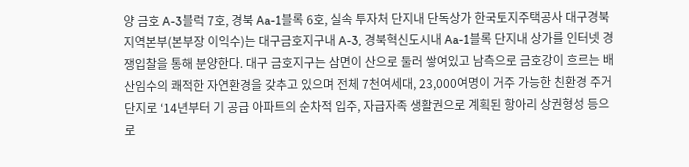양 금호 A-3블럭 7호, 경북 Aa-1블록 6호, 실속 투자처 단지내 단독상가 한국토지주택공사 대구경북지역본부(본부장 이익수)는 대구금호지구내 A-3, 경북혁신도시내 Aa-1블록 단지내 상가를 인터넷 경쟁입찰을 통해 분양한다. 대구 금호지구는 삼면이 산으로 둘러 쌓여있고 남측으로 금호강이 흐르는 배산임수의 쾌적한 자연환경을 갖추고 있으며 전체 7천여세대, 23,000여명이 거주 가능한 친환경 주거단지로 ‘14년부터 기 공급 아파트의 순차적 입주, 자급자족 생활권으로 계획된 항아리 상권형성 등으로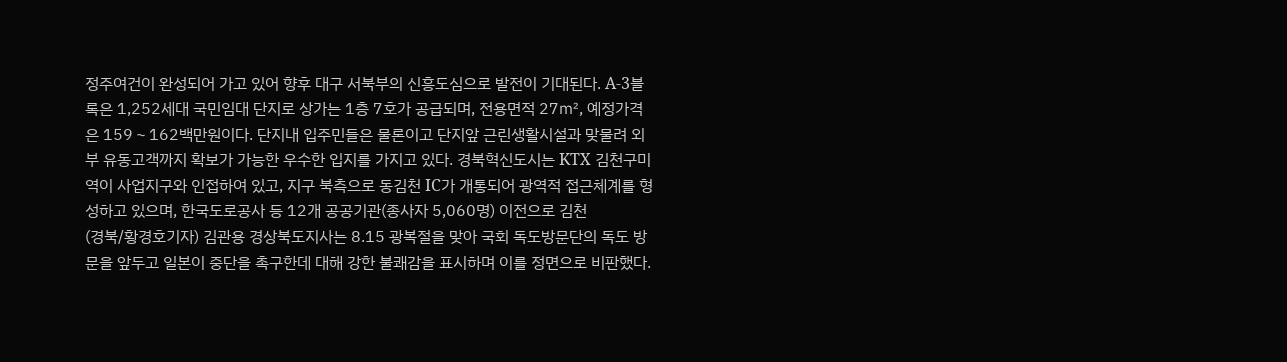정주여건이 완성되어 가고 있어 향후 대구 서북부의 신흥도심으로 발전이 기대된다. A-3블록은 1,252세대 국민임대 단지로 상가는 1층 7호가 공급되며, 전용면적 27㎡, 예정가격은 159∼162백만원이다. 단지내 입주민들은 물론이고 단지앞 근린생활시설과 맞물려 외부 유동고객까지 확보가 가능한 우수한 입지를 가지고 있다. 경북혁신도시는 KTX 김천구미역이 사업지구와 인접하여 있고, 지구 북측으로 동김천 IC가 개통되어 광역적 접근체계를 형성하고 있으며, 한국도로공사 등 12개 공공기관(종사자 5,060명) 이전으로 김천
(경북/황경호기자) 김관용 경상북도지사는 8.15 광복절을 맞아 국회 독도방문단의 독도 방문을 앞두고 일본이 중단을 촉구한데 대해 강한 불쾌감을 표시하며 이를 정면으로 비판했다.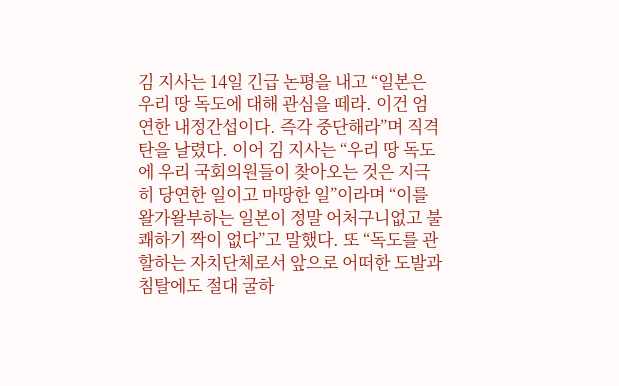김 지사는 14일 긴급 논평을 내고 “일본은 우리 땅 독도에 대해 관심을 떼라. 이건 엄연한 내정간섭이다. 즉각 중단해라”며 직격탄을 날렸다. 이어 김 지사는 “우리 땅 독도에 우리 국회의원들이 찾아오는 것은 지극히 당연한 일이고 마땅한 일”이라며 “이를 왈가왈부하는 일본이 정말 어처구니없고 불쾌하기 짝이 없다”고 말했다. 또 “독도를 관할하는 자치단체로서 앞으로 어떠한 도발과 침탈에도 절대 굴하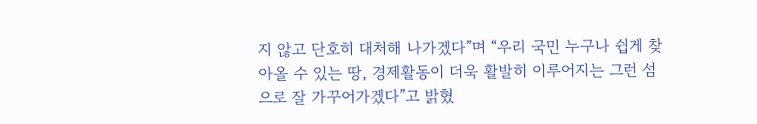지 않고 단호히 대처해 나가겠다”며 “우리 국민 누구나 쉽게 찾아올 수 있는 땅, 경제활동이 더욱 활발히 이루어지는 그런 섬으로 잘 가꾸어가겠다”고 밝혔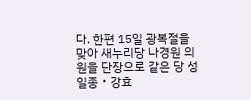다. 한편 15일 광복절을 맞아 새누리당 나경원 의원을 단장으로 같은 당 성일종‧강효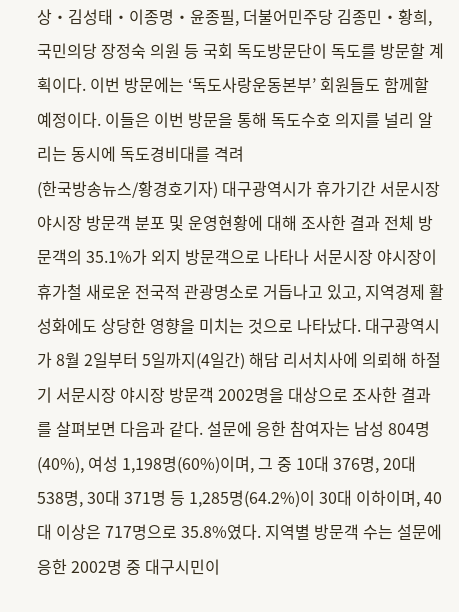상‧김성태‧이종명‧윤종필, 더불어민주당 김종민‧황희, 국민의당 장정숙 의원 등 국회 독도방문단이 독도를 방문할 계획이다. 이번 방문에는 ‘독도사랑운동본부’ 회원들도 함께할 예정이다. 이들은 이번 방문을 통해 독도수호 의지를 널리 알리는 동시에 독도경비대를 격려
(한국방송뉴스/황경호기자) 대구광역시가 휴가기간 서문시장 야시장 방문객 분포 및 운영현황에 대해 조사한 결과 전체 방문객의 35.1%가 외지 방문객으로 나타나 서문시장 야시장이 휴가철 새로운 전국적 관광명소로 거듭나고 있고, 지역경제 활성화에도 상당한 영향을 미치는 것으로 나타났다. 대구광역시가 8월 2일부터 5일까지(4일간) 해담 리서치사에 의뢰해 하절기 서문시장 야시장 방문객 2002명을 대상으로 조사한 결과를 살펴보면 다음과 같다. 설문에 응한 참여자는 남성 804명(40%), 여성 1,198명(60%)이며, 그 중 10대 376명, 20대 538명, 30대 371명 등 1,285명(64.2%)이 30대 이하이며, 40대 이상은 717명으로 35.8%였다. 지역별 방문객 수는 설문에 응한 2002명 중 대구시민이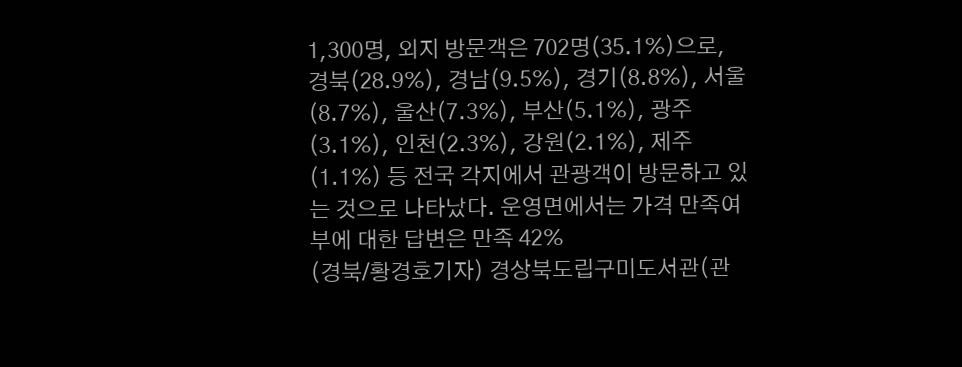1,300명, 외지 방문객은 702명(35.1%)으로, 경북(28.9%), 경남(9.5%), 경기(8.8%), 서울(8.7%), 울산(7.3%), 부산(5.1%), 광주(3.1%), 인천(2.3%), 강원(2.1%), 제주(1.1%) 등 전국 각지에서 관광객이 방문하고 있는 것으로 나타났다. 운영면에서는 가격 만족여부에 대한 답변은 만족 42%
(경북/황경호기자) 경상북도립구미도서관(관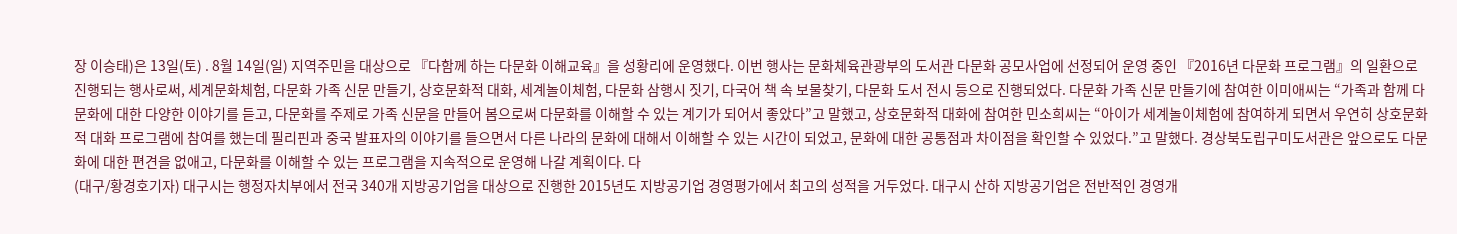장 이승태)은 13일(토) . 8월 14일(일) 지역주민을 대상으로 『다함께 하는 다문화 이해교육』을 성황리에 운영했다. 이번 행사는 문화체육관광부의 도서관 다문화 공모사업에 선정되어 운영 중인 『2016년 다문화 프로그램』의 일환으로 진행되는 행사로써, 세계문화체험, 다문화 가족 신문 만들기, 상호문화적 대화, 세계놀이체험, 다문화 삼행시 짓기, 다국어 책 속 보물찾기, 다문화 도서 전시 등으로 진행되었다. 다문화 가족 신문 만들기에 참여한 이미애씨는 “가족과 함께 다문화에 대한 다양한 이야기를 듣고, 다문화를 주제로 가족 신문을 만들어 봄으로써 다문화를 이해할 수 있는 계기가 되어서 좋았다”고 말했고, 상호문화적 대화에 참여한 민소희씨는 “아이가 세계놀이체험에 참여하게 되면서 우연히 상호문화적 대화 프로그램에 참여를 했는데 필리핀과 중국 발표자의 이야기를 들으면서 다른 나라의 문화에 대해서 이해할 수 있는 시간이 되었고, 문화에 대한 공통점과 차이점을 확인할 수 있었다.”고 말했다. 경상북도립구미도서관은 앞으로도 다문화에 대한 편견을 없애고, 다문화를 이해할 수 있는 프로그램을 지속적으로 운영해 나갈 계획이다. 다
(대구/황경호기자) 대구시는 행정자치부에서 전국 340개 지방공기업을 대상으로 진행한 2015년도 지방공기업 경영평가에서 최고의 성적을 거두었다. 대구시 산하 지방공기업은 전반적인 경영개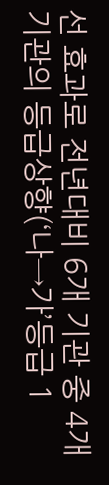선 효과로 전년대비 6개 기관 중 4개 기관의 등급상향(‘나→가’등급 1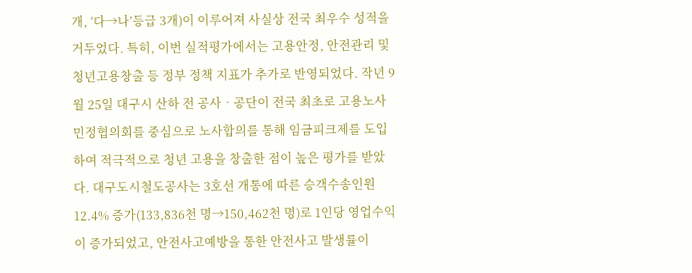개, ‘다→나’등급 3개)이 이루어져 사실상 전국 최우수 성적을 거두었다. 특히, 이번 실적평가에서는 고용안정, 안전관리 및 청년고용창출 등 정부 정책 지표가 추가로 반영되었다. 작년 9월 25일 대구시 산하 전 공사‧공단이 전국 최초로 고용노사민정협의회를 중심으로 노사합의를 통해 임금피크제를 도입하여 적극적으로 청년 고용을 창출한 점이 높은 평가를 받았다. 대구도시철도공사는 3호선 개통에 따른 승객수송인원 12.4% 증가(133,836천 명→150,462천 명)로 1인당 영업수익이 증가되었고, 안전사고예방을 통한 안전사고 발생률이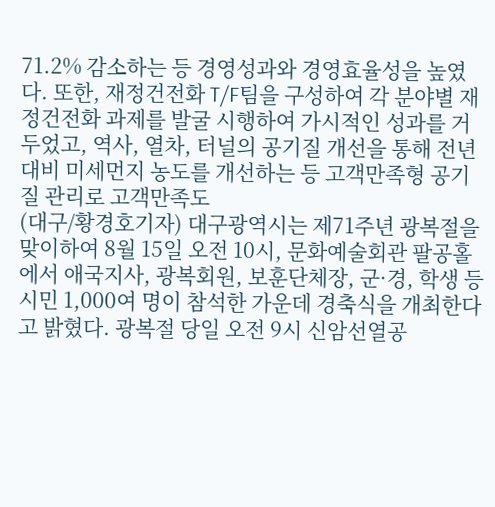71.2% 감소하는 등 경영성과와 경영효율성을 높였다. 또한, 재정건전화 T/F팀을 구성하여 각 분야별 재정건전화 과제를 발굴 시행하여 가시적인 성과를 거두었고, 역사, 열차, 터널의 공기질 개선을 통해 전년대비 미세먼지 농도를 개선하는 등 고객만족형 공기질 관리로 고객만족도
(대구/황경호기자) 대구광역시는 제71주년 광복절을 맞이하여 8월 15일 오전 10시, 문화예술회관 팔공홀에서 애국지사, 광복회원, 보훈단체장, 군·경, 학생 등 시민 1,000여 명이 참석한 가운데 경축식을 개최한다고 밝혔다. 광복절 당일 오전 9시 신암선열공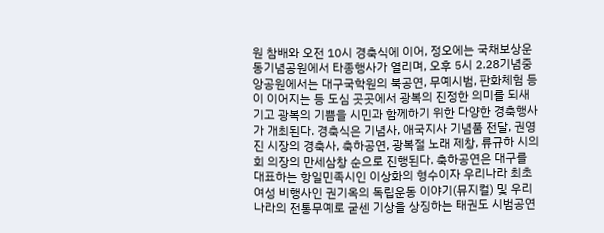원 참배와 오전 10시 경축식에 이어, 정오에는 국채보상운동기념공원에서 타종행사가 열리며, 오후 5시 2.28기념중앙공원에서는 대구국학원의 북공연, 무예시범, 판화체험 등이 이어지는 등 도심 곳곳에서 광복의 진정한 의미를 되새기고 광복의 기쁨을 시민과 함께하기 위한 다양한 경축행사가 개최된다. 경축식은 기념사, 애국지사 기념품 전달, 권영진 시장의 경축사, 축하공연, 광복절 노래 제창, 류규하 시의회 의장의 만세삼창 순으로 진행된다. 축하공연은 대구를 대표하는 항일민족시인 이상화의 형수이자 우리나라 최초 여성 비행사인 권기옥의 독립운동 이야기(뮤지컬) 및 우리나라의 전통무예로 굳센 기상을 상징하는 태권도 시범공연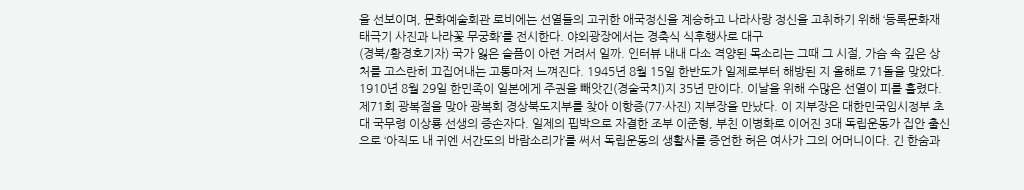을 선보이며, 문화예술회관 로비에는 선열들의 고귀한 애국정신을 계승하고 나라사랑 정신을 고취하기 위해 ‘등록문화재 태극기 사진과 나라꽃 무궁화’를 전시한다. 야외광장에서는 경축식 식후행사로 대구
(경북/황경호기자) 국가 잃은 슬픔이 아련 거려서 일까. 인터뷰 내내 다소 격양된 목소리는 그때 그 시절, 가슴 속 깊은 상처를 고스란히 끄집어내는 고통마저 느껴진다. 1945년 8월 15일 한반도가 일제로부터 해방된 지 올해로 71돌을 맞았다. 1910년 8월 29일 한민족이 일본에게 주권을 빼앗긴(경술국치)지 35년 만이다. 이날을 위해 수많은 선열이 피를 흘렸다. 제71회 광복절을 맞아 광복회 경상북도지부를 찾아 이항증(77·사진) 지부장을 만났다. 이 지부장은 대한민국임시정부 초대 국무령 이상룡 선생의 증손자다. 일제의 핍박으로 자결한 조부 이준형, 부친 이병화로 이어진 3대 독립운동가 집안 출신으로 ‘아직도 내 귀엔 서간도의 바람소리가’를 써서 독립운동의 생활사를 증언한 허은 여사가 그의 어머니이다. 긴 한숨과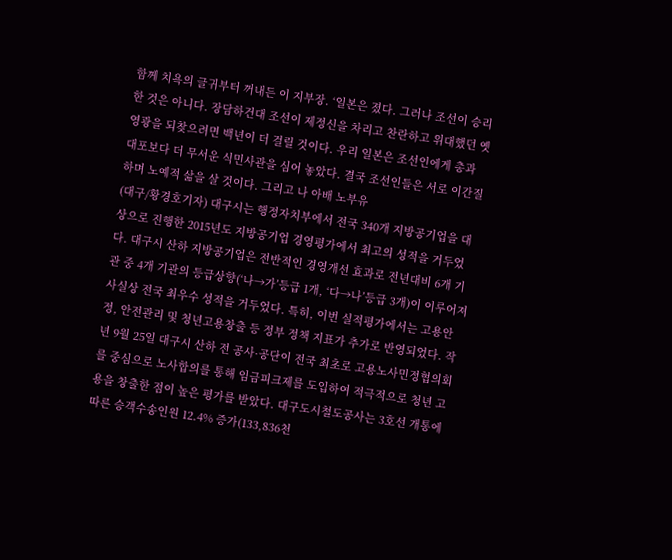함께 치욕의 글귀부터 꺼내든 이 지부장. ‘일본은 졌다. 그러나 조선이 승리한 것은 아니다. 장담하건대 조선이 제정신을 차리고 찬란하고 위대했던 옛 영광을 되찾으려면 백년이 더 걸릴 것이다. 우리 일본은 조선인에게 총과 대포보다 더 무서운 식민사관을 심어 놓았다. 결국 조선인들은 서로 이간질하며 노예적 삶을 살 것이다. 그리고 나 아배 노부유
(대구/황경호기자) 대구시는 행정자치부에서 전국 340개 지방공기업을 대상으로 진행한 2015년도 지방공기업 경영평가에서 최고의 성적을 거두었다. 대구시 산하 지방공기업은 전반적인 경영개선 효과로 전년대비 6개 기관 중 4개 기관의 등급상향(‘나→가’등급 1개, ‘다→나’등급 3개)이 이루어져 사실상 전국 최우수 성적을 거두었다. 특히, 이번 실적평가에서는 고용안정, 안전관리 및 청년고용창출 등 정부 정책 지표가 추가로 반영되었다. 작년 9월 25일 대구시 산하 전 공사·공단이 전국 최초로 고용노사민정협의회를 중심으로 노사합의를 통해 임금피크제를 도입하여 적극적으로 청년 고용을 창출한 점이 높은 평가를 받았다. 대구도시철도공사는 3호선 개통에 따른 승객수송인원 12.4% 증가(133,836천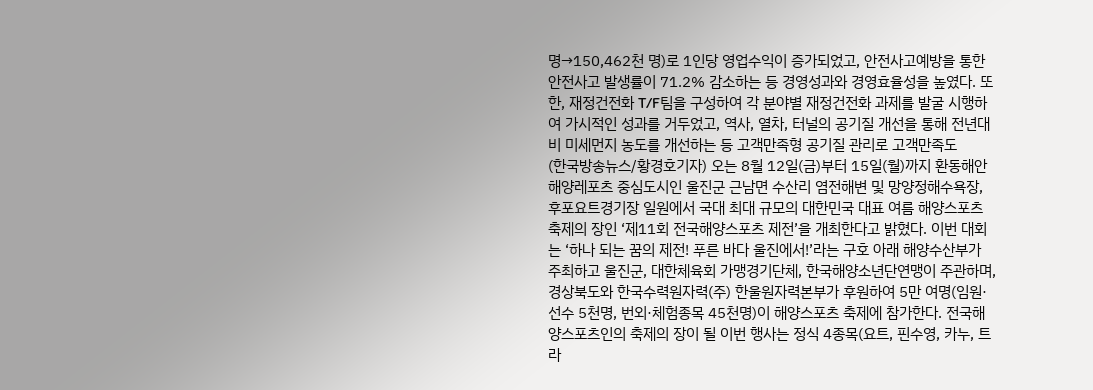명→150,462천 명)로 1인당 영업수익이 증가되었고, 안전사고예방을 통한 안전사고 발생률이 71.2% 감소하는 등 경영성과와 경영효율성을 높였다. 또한, 재정건전화 T/F팀을 구성하여 각 분야별 재정건전화 과제를 발굴 시행하여 가시적인 성과를 거두었고, 역사, 열차, 터널의 공기질 개선을 통해 전년대비 미세먼지 농도를 개선하는 등 고객만족형 공기질 관리로 고객만족도
(한국방송뉴스/황경호기자) 오는 8월 12일(금)부터 15일(월)까지 환동해안 해양레포츠 중심도시인 울진군 근남면 수산리 염전해변 및 망양정해수욕장, 후포요트경기장 일원에서 국대 최대 규모의 대한민국 대표 여름 해양스포츠 축제의 장인 ‘제11회 전국해양스포츠 제전’을 개최한다고 밝혔다. 이번 대회는 ‘하나 되는 꿈의 제전! 푸른 바다 울진에서!’라는 구호 아래 해양수산부가 주최하고 울진군, 대한체육회 가맹경기단체, 한국해양소년단연맹이 주관하며, 경상북도와 한국수력원자력(주) 한울원자력본부가 후원하여 5만 여명(임원·선수 5천명, 번외·체험종목 45천명)이 해양스포츠 축제에 참가한다. 전국해양스포츠인의 축제의 장이 될 이번 행사는 정식 4종목(요트, 핀수영, 카누, 트라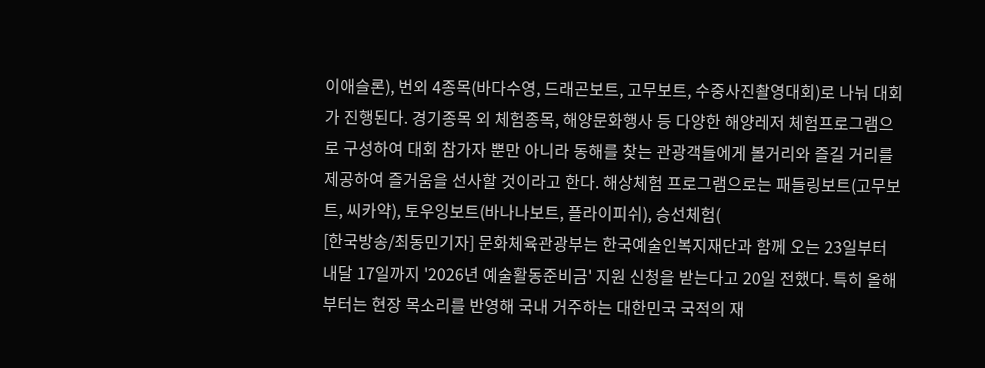이애슬론), 번외 4종목(바다수영, 드래곤보트, 고무보트, 수중사진촬영대회)로 나눠 대회가 진행된다. 경기종목 외 체험종목, 해양문화행사 등 다양한 해양레저 체험프로그램으로 구성하여 대회 참가자 뿐만 아니라 동해를 찾는 관광객들에게 볼거리와 즐길 거리를 제공하여 즐거움을 선사할 것이라고 한다. 해상체험 프로그램으로는 패들링보트(고무보트, 씨카약), 토우잉보트(바나나보트, 플라이피쉬), 승선체험(
[한국방송/최동민기자] 문화체육관광부는 한국예술인복지재단과 함께 오는 23일부터 내달 17일까지 '2026년 예술활동준비금' 지원 신청을 받는다고 20일 전했다. 특히 올해부터는 현장 목소리를 반영해 국내 거주하는 대한민국 국적의 재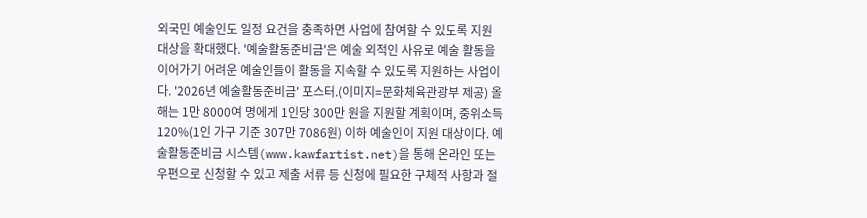외국민 예술인도 일정 요건을 충족하면 사업에 참여할 수 있도록 지원 대상을 확대했다. '예술활동준비금'은 예술 외적인 사유로 예술 활동을 이어가기 어려운 예술인들이 활동을 지속할 수 있도록 지원하는 사업이다. '2026년 예술활동준비금' 포스터.(이미지=문화체육관광부 제공) 올해는 1만 8000여 명에게 1인당 300만 원을 지원할 계획이며, 중위소득 120%(1인 가구 기준 307만 7086원) 이하 예술인이 지원 대상이다. 예술활동준비금 시스템(www.kawfartist.net)을 통해 온라인 또는 우편으로 신청할 수 있고 제출 서류 등 신청에 필요한 구체적 사항과 절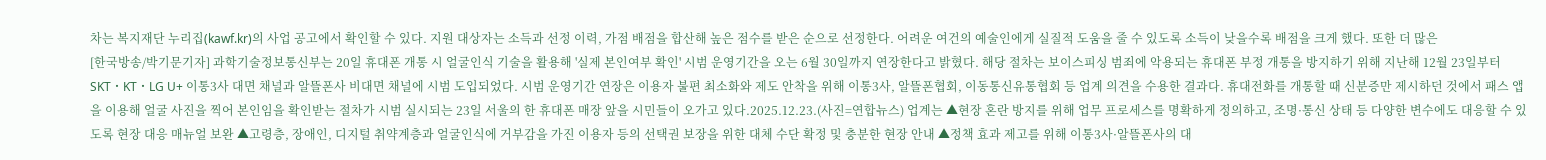차는 복지재단 누리집(kawf.kr)의 사업 공고에서 확인할 수 있다. 지원 대상자는 소득과 선정 이력, 가점 배점을 합산해 높은 점수를 받은 순으로 선정한다. 어려운 여건의 예술인에게 실질적 도움을 줄 수 있도록 소득이 낮을수록 배점을 크게 했다. 또한 더 많은
[한국방송/박기문기자] 과학기술정보통신부는 20일 휴대폰 개통 시 얼굴인식 기술을 활용해 '실제 본인여부 확인' 시범 운영기간을 오는 6월 30일까지 연장한다고 밝혔다. 해당 절차는 보이스피싱 범죄에 악용되는 휴대폰 부정 개통을 방지하기 위해 지난해 12월 23일부터 SKT・KT・LG U+ 이통3사 대면 채널과 알뜰폰사 비대면 채널에 시범 도입되었다. 시범 운영기간 연장은 이용자 불편 최소화와 제도 안착을 위해 이통3사, 알뜰폰협회, 이동통신유통협회 등 업계 의견을 수용한 결과다. 휴대전화를 개통할 때 신분증만 제시하던 것에서 패스 앱을 이용해 얼굴 사진을 찍어 본인임을 확인받는 절차가 시범 실시되는 23일 서울의 한 휴대폰 매장 앞을 시민들이 오가고 있다.2025.12.23.(사진=연합뉴스) 업계는 ▲현장 혼란 방지를 위해 업무 프로세스를 명확하게 정의하고, 조명·통신 상태 등 다양한 변수에도 대응할 수 있도록 현장 대응 매뉴얼 보완 ▲고령층, 장애인, 디지털 취약계층과 얼굴인식에 거부감을 가진 이용자 등의 선택권 보장을 위한 대체 수단 확정 및 충분한 현장 안내 ▲정책 효과 제고를 위해 이통3사·알뜰폰사의 대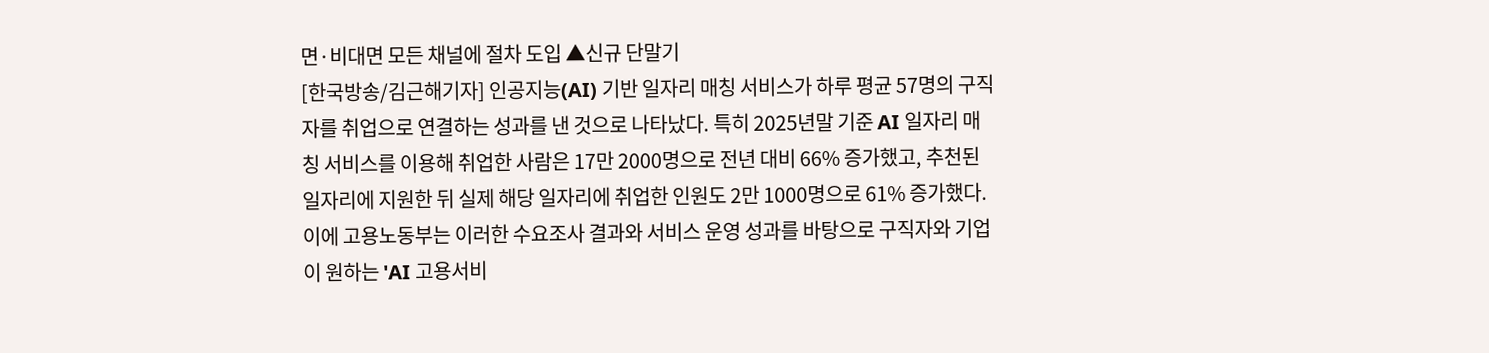면·비대면 모든 채널에 절차 도입 ▲신규 단말기
[한국방송/김근해기자] 인공지능(AI) 기반 일자리 매칭 서비스가 하루 평균 57명의 구직자를 취업으로 연결하는 성과를 낸 것으로 나타났다. 특히 2025년말 기준 AI 일자리 매칭 서비스를 이용해 취업한 사람은 17만 2000명으로 전년 대비 66% 증가했고, 추천된 일자리에 지원한 뒤 실제 해당 일자리에 취업한 인원도 2만 1000명으로 61% 증가했다. 이에 고용노동부는 이러한 수요조사 결과와 서비스 운영 성과를 바탕으로 구직자와 기업이 원하는 'AI 고용서비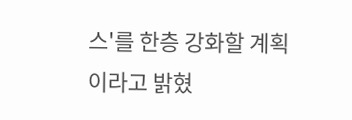스'를 한층 강화할 계획이라고 밝혔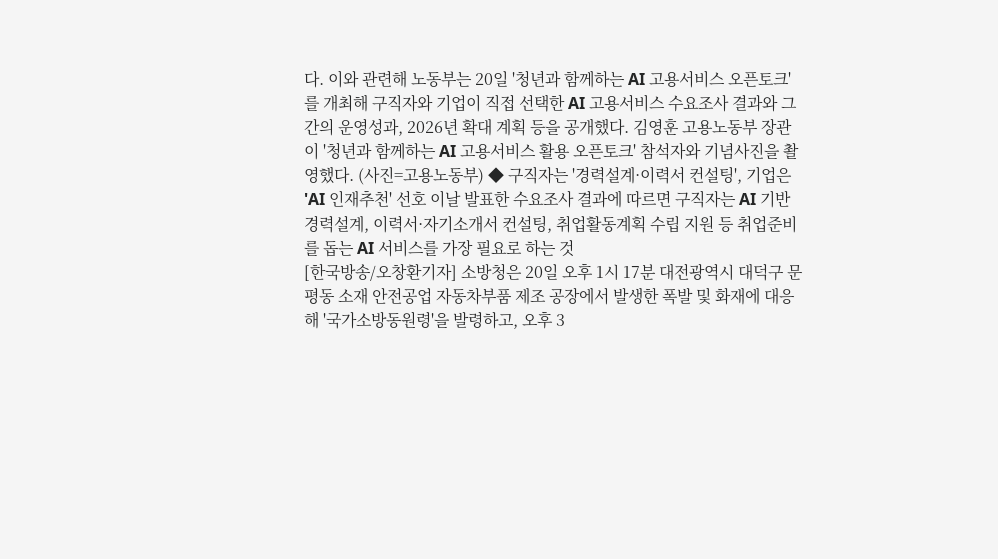다. 이와 관련해 노동부는 20일 '청년과 함께하는 AI 고용서비스 오픈토크'를 개최해 구직자와 기업이 직접 선택한 AI 고용서비스 수요조사 결과와 그간의 운영성과, 2026년 확대 계획 등을 공개했다. 김영훈 고용노동부 장관이 '청년과 함께하는 AI 고용서비스 활용 오픈토크' 참석자와 기념사진을 촬영했다. (사진=고용노동부) ◆ 구직자는 '경력설계·이력서 컨설팅', 기업은 'AI 인재추천' 선호 이날 발표한 수요조사 결과에 따르면 구직자는 AI 기반 경력설계, 이력서·자기소개서 컨설팅, 취업활동계획 수립 지원 등 취업준비를 돕는 AI 서비스를 가장 필요로 하는 것
[한국방송/오창환기자] 소방청은 20일 오후 1시 17분 대전광역시 대덕구 문평동 소재 안전공업 자동차부품 제조 공장에서 발생한 폭발 및 화재에 대응해 '국가소방동원령'을 발령하고, 오후 3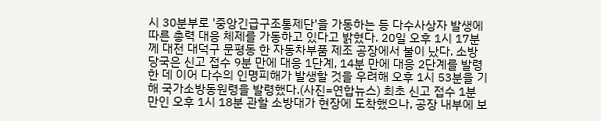시 30분부로 '중앙긴급구조통제단'을 가동하는 등 다수사상자 발생에 따른 총력 대응 체제를 가동하고 있다고 밝혔다. 20일 오후 1시 17분께 대전 대덕구 문평동 한 자동차부품 제조 공장에서 불이 났다. 소방 당국은 신고 접수 9분 만에 대응 1단계, 14분 만에 대응 2단계를 발령한 데 이어 다수의 인명피해가 발생할 것을 우려해 오후 1시 53분을 기해 국가소방동원령을 발령했다.(사진=연합뉴스) 최초 신고 접수 1분 만인 오후 1시 18분 관할 소방대가 현장에 도착했으나, 공장 내부에 보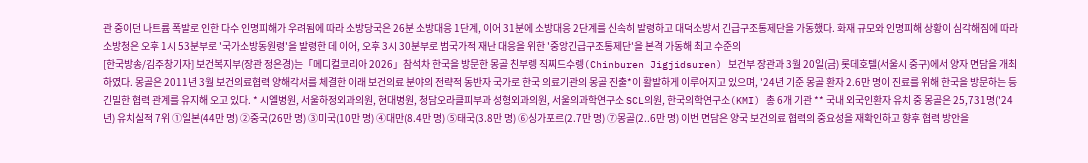관 중이던 나트륨 폭발로 인한 다수 인명피해가 우려됨에 따라 소방당국은 26분 소방대응 1단계, 이어 31분에 소방대응 2단계를 신속히 발령하고 대덕소방서 긴급구조통제단을 가동했다. 화재 규모와 인명피해 상황이 심각해짐에 따라 소방청은 오후 1시 53분부로 '국가소방동원령'을 발령한 데 이어, 오후 3시 30분부로 범국가적 재난 대응을 위한 '중앙긴급구조통제단'을 본격 가동해 최고 수준의
[한국방송/김주창기자] 보건복지부(장관 정은경)는「메디컬코리아 2026」참석차 한국을 방문한 몽골 친부렝 직찌드수렝(Chinburen Jigjidsuren) 보건부 장관과 3월 20일(금) 롯데호텔(서울시 중구)에서 양자 면담을 개최하였다. 몽골은 2011년 3월 보건의료협력 양해각서를 체결한 이래 보건의료 분야의 전략적 동반자 국가로 한국 의료기관의 몽골 진출*이 활발하게 이루어지고 있으며, '24년 기준 몽골 환자 2.6만 명이 진료를 위해 한국을 방문하는 등 긴밀한 협력 관계를 유지해 오고 있다. * 시엘병원, 서울하정외과의원, 현대병원, 청담오라클피부과 성형외과의원, 서울의과학연구소 SCL의원, 한국의학연구소(KMI) 총 6개 기관 ** 국내 외국인환자 유치 중 몽골은 25,731명('24년) 유치실적 7위 ①일본(44만 명) ②중국(26만 명) ③미국(10만 명) ④대만(8.4만 명) ⑤태국(3.8만 명) ⑥싱가포르(2.7만 명) ⑦몽골(2..6만 명) 이번 면담은 양국 보건의료 협력의 중요성을 재확인하고 향후 협력 방안을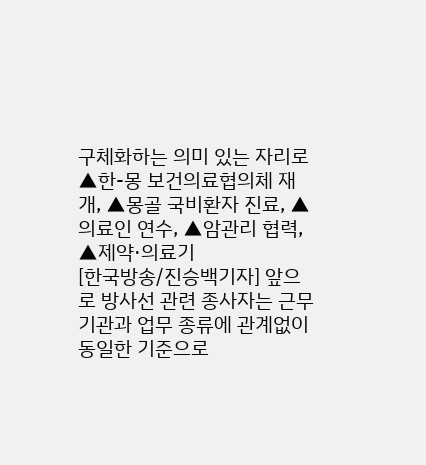구체화하는 의미 있는 자리로 ▲한-몽 보건의료협의체 재개, ▲몽골 국비환자 진료, ▲의료인 연수, ▲암관리 협력, ▲제약·의료기
[한국방송/진승백기자] 앞으로 방사선 관련 종사자는 근무 기관과 업무 종류에 관계없이 동일한 기준으로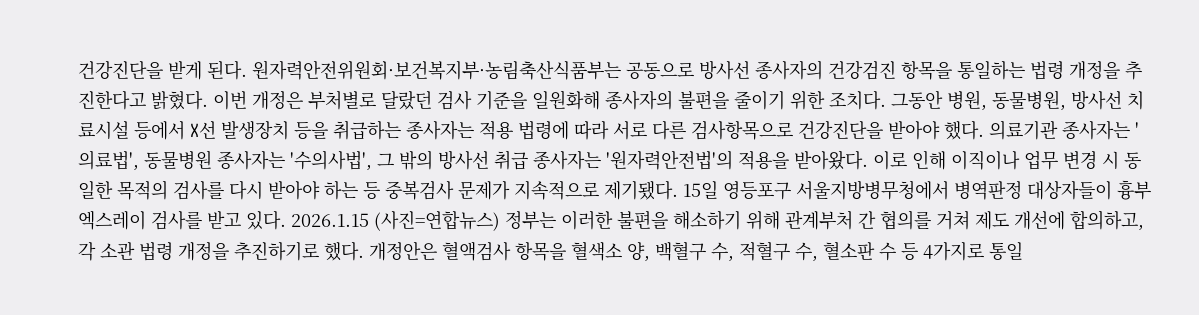건강진단을 받게 된다. 원자력안전위원회·보건복지부·농림축산식품부는 공동으로 방사선 종사자의 건강검진 항목을 통일하는 법령 개정을 추진한다고 밝혔다. 이번 개정은 부처별로 달랐던 검사 기준을 일원화해 종사자의 불편을 줄이기 위한 조치다. 그동안 병원, 동물병원, 방사선 치료시설 등에서 X선 발생장치 등을 취급하는 종사자는 적용 법령에 따라 서로 다른 검사항목으로 건강진단을 받아야 했다. 의료기관 종사자는 '의료법', 동물병원 종사자는 '수의사법', 그 밖의 방사선 취급 종사자는 '원자력안전법'의 적용을 받아왔다. 이로 인해 이직이나 업무 변경 시 동일한 목적의 검사를 다시 받아야 하는 등 중복검사 문제가 지속적으로 제기됐다. 15일 영등포구 서울지방병무청에서 병역판정 대상자들이 흉부 엑스레이 검사를 받고 있다. 2026.1.15 (사진=연합뉴스) 정부는 이러한 불편을 해소하기 위해 관계부처 간 협의를 거쳐 제도 개선에 합의하고, 각 소관 법령 개정을 추진하기로 했다. 개정안은 혈액검사 항목을 혈색소 양, 백혈구 수, 적혈구 수, 혈소판 수 등 4가지로 통일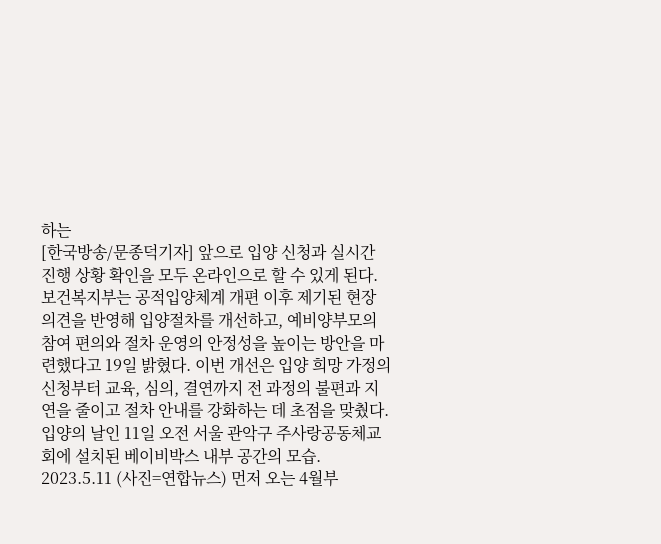하는
[한국방송/문종덕기자] 앞으로 입양 신청과 실시간 진행 상황 확인을 모두 온라인으로 할 수 있게 된다. 보건복지부는 공적입양체계 개편 이후 제기된 현장 의견을 반영해 입양절차를 개선하고, 예비양부모의 참여 편의와 절차 운영의 안정성을 높이는 방안을 마련했다고 19일 밝혔다. 이번 개선은 입양 희망 가정의 신청부터 교육, 심의, 결연까지 전 과정의 불편과 지연을 줄이고 절차 안내를 강화하는 데 초점을 맞췄다. 입양의 날인 11일 오전 서울 관악구 주사랑공동체교회에 설치된 베이비박스 내부 공간의 모습. 2023.5.11 (사진=연합뉴스) 먼저 오는 4월부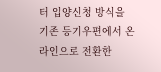터 입양신청 방식을 기존 등기우편에서 온라인으로 전환한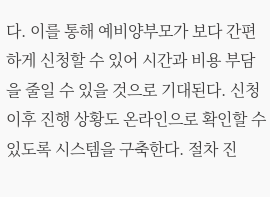다. 이를 통해 예비양부모가 보다 간편하게 신청할 수 있어 시간과 비용 부담을 줄일 수 있을 것으로 기대된다. 신청 이후 진행 상황도 온라인으로 확인할 수 있도록 시스템을 구축한다. 절차 진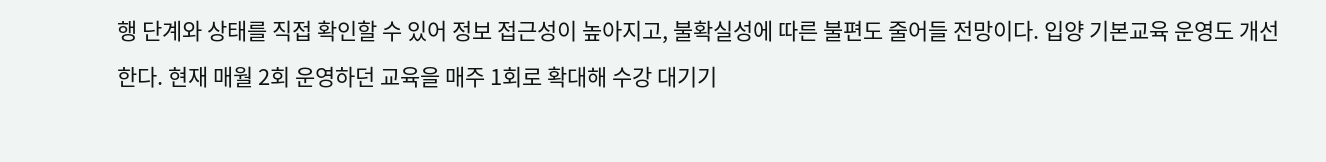행 단계와 상태를 직접 확인할 수 있어 정보 접근성이 높아지고, 불확실성에 따른 불편도 줄어들 전망이다. 입양 기본교육 운영도 개선한다. 현재 매월 2회 운영하던 교육을 매주 1회로 확대해 수강 대기기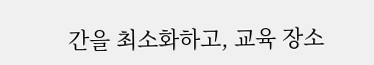간을 최소화하고, 교육 장소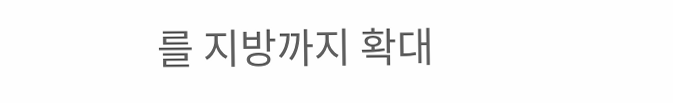를 지방까지 확대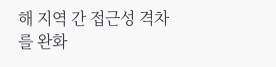해 지역 간 접근성 격차를 완화